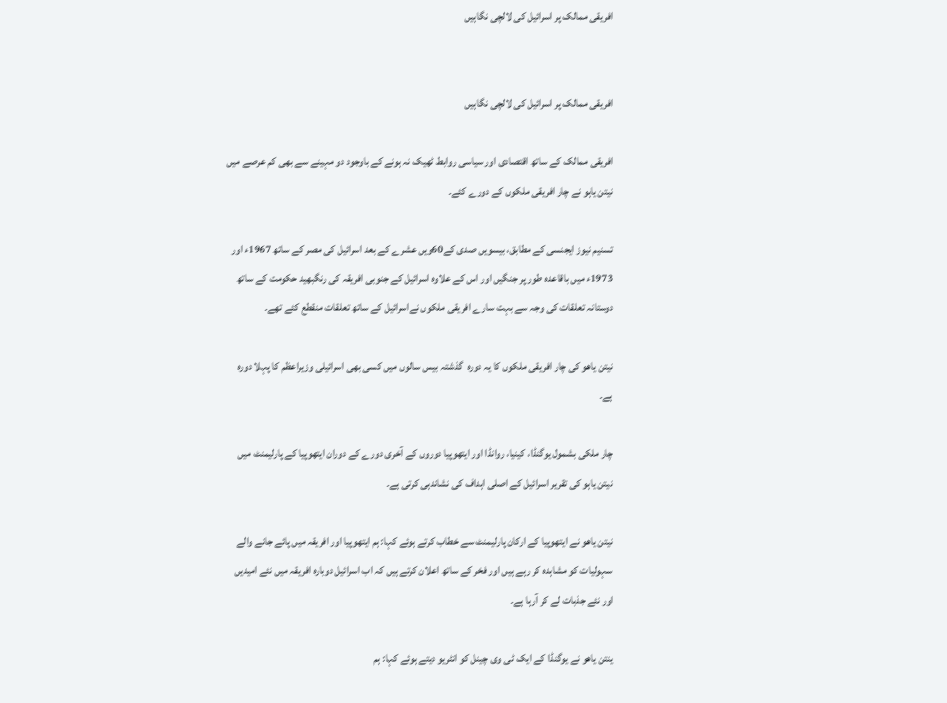افریقی ممالک پر اسرائیل کی لالچی نگاہیں


افریقی ممالک پر اسرائیل کی لالچی نگاہیں

افریقی ممالک کے ساتھ اقتصادی اور سیاسی روابط ٹھیک نہ ہونے کے باوجود دو مہینے سے بھی کم عرصے میں نیتن یاہو نے چار افریقی ملکوں کے دورے کئے۔

تسنیم نیوز ایجنسی کے مطابق، بیسویں صدی کے60ویں عشرے کے بعد اسرائیل کی مصر کے ساتھ 1967ء اور 1973ء میں باقاعدہ طور پر جنگیں اور اس کے علاوہ اسرائیل کے جنوبی افریقہ کی رنگبھید حکومت کے ساتھ دوستانہ تعلقات کی وجہ سے بہت سارے افریقی ملکوں نےاسرائیل کے ساتھ تعلقات منقطع کئے تھے۔

نیتن یاھو کی چار افریقی ملکوں کا یہ دورہ  گذشتہ بیس سالوں میں کسی بھی اسرائیلی وزیراعظم کا پہلا دورہ ہے۔

چار ملکی بشمول یوگنڈا، کینیا، روانڈا اور ایتھوپیا دوروں کے آخری دورے کے دوران ایتھوپیا کے پارلیمنٹ میں نیتن یاہو کی تقریر اسرائیل کے اصلی اہداف کی نشاندہی کرتی ہے۔

نیتن یاھو نے ایتھوپیا کے ارکان پارلیمنٹ سے خطاب کرتے ہوئے کہا: ہم ایتھوپیا اور افریقہ میں پائے جانے والے سہولیات کو مشاہدہ کر رہے ہیں اور فخر کے ساتھ اعلان کرتے ہیں کہ اب اسرائیل دوبارہ افریقہ میں نئے امیدیں اور نئے جذبات لے کر آرہا ہے۔

ینتن یاھو نے یوگنڈا کے ایک ٹی وی چینل کو انٹریو دیتے ہوئے کہا: ہم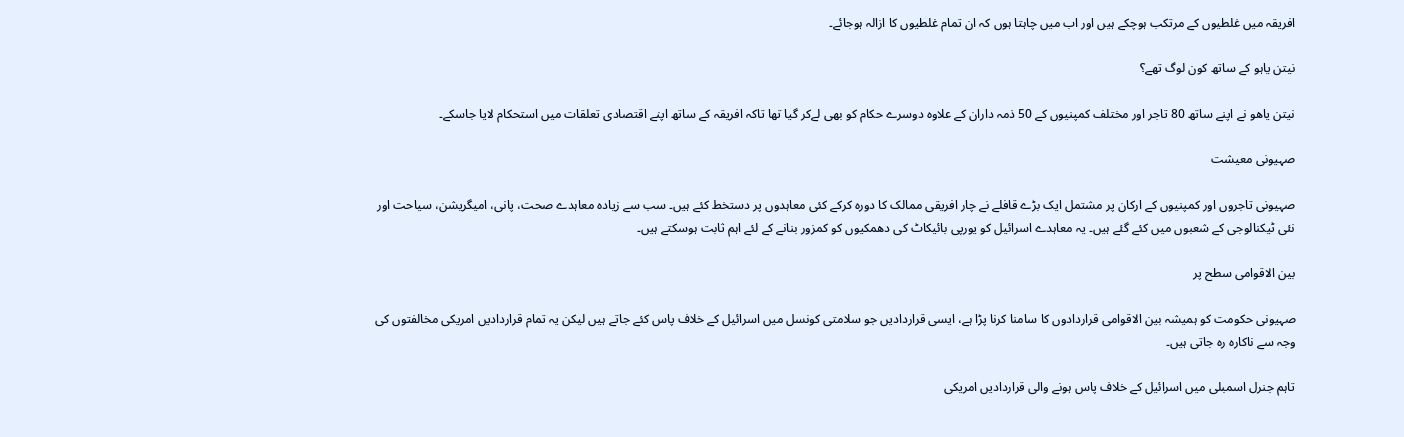افریقہ میں غلطیوں کے مرتکب ہوچکے ہیں اور اب میں چاہتا ہوں کہ ان تمام غلطیوں کا ازالہ ہوجائے۔

نیتن یاہو کے ساتھ کون لوگ تھے؟

نیتن یاھو نے اپنے ساتھ 80 تاجر اور مختلف کمپنیوں کے 50 ذمہ داران کے علاوہ دوسرے حکام کو بھی لےکر گیا تھا تاکہ افریقہ کے ساتھ اپنے اقتصادی تعلقات میں استحکام لایا جاسکے۔

صہیونی معیشت

صہیونی تاجروں اور کمپنیوں کے ارکان پر مشتمل ایک بڑے قافلے نے چار افریقی ممالک کا دورہ کرکے کئی معاہدوں پر دستخط کئے ہیں۔ سب سے زیادہ معاہدے صحت، پانی، امیگریشن، سیاحت اور نئی ٹیکنالوجی کے شعبوں میں کئے گئے ہیں۔ یہ معاہدے اسرائیل کو یورپی بائیکاٹ کی دھمکیوں کو کمزور بنانے کے لئے اہم ثابت ہوسکتے ہیں۔

بین الاقوامی سطح پر

صہیونی حکومت کو ہمیشہ بین الاقوامی قراردادوں کا سامنا کرنا پڑا ہے، ایسی قراردادیں جو سلامتی کونسل میں اسرائیل کے خلاف پاس کئے جاتے ہیں لیکن یہ تمام قراردادیں امریکی مخالفتوں کی وجہ سے ناکارہ رہ جاتی ہیں۔

تاہم جنرل اسمبلی میں اسرائیل کے خلاف پاس ہونے والی قراردادیں امریکی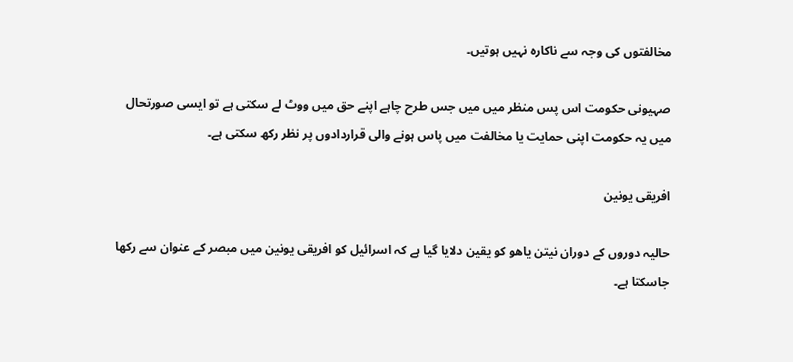مخالفتوں کی وجہ سے ناکارہ نہیں ہوتیں۔

صہیونی حکومت اس پس منظر میں میں جس طرح چاہے اپنے حق میں ووٹ لے سکتی ہے تو ایسی صورتحال میں یہ حکومت اپنی حمایت یا مخالفت میں پاس ہونے والی قراردادوں پر نظر رکھ سکتی ہے۔

افریقی یونین

حالیہ دوروں کے دوران نیتن یاھو کو یقین دلایا گیا ہے کہ اسرائیل کو افریقی یونین میں مبصر کے عنوان سے رکھا جاسکتا ہے۔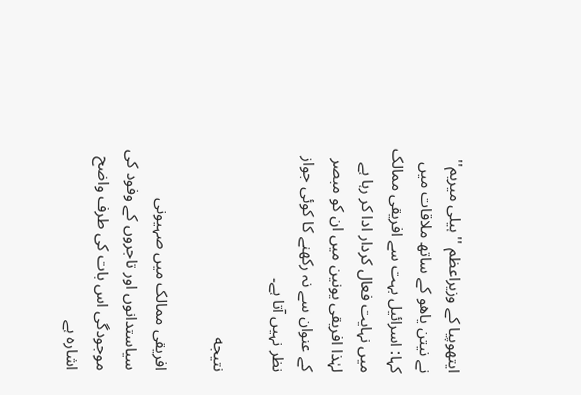ایتھوپیا کے وزیراعظم ''ہیلی میریم'' نے نیتن یاھو کے ساتھ ملاقات میں کہا: اسرائیل بہت سے افریقی ممالک میں نہایت فعال کردار ادا کر رہا ہے لہٰذا افریقی یونین میں ان کو مبصر کے عنوان سے نہ رکھنے کا کوئی جواز نظر نہیں آتا ہے۔

نتیجه

افریقی ممالک میں صہیونی سیاستدانوں اور تاجروں کے وفود کی موجودگی اس بات کی طرف واضح اشارہ ہے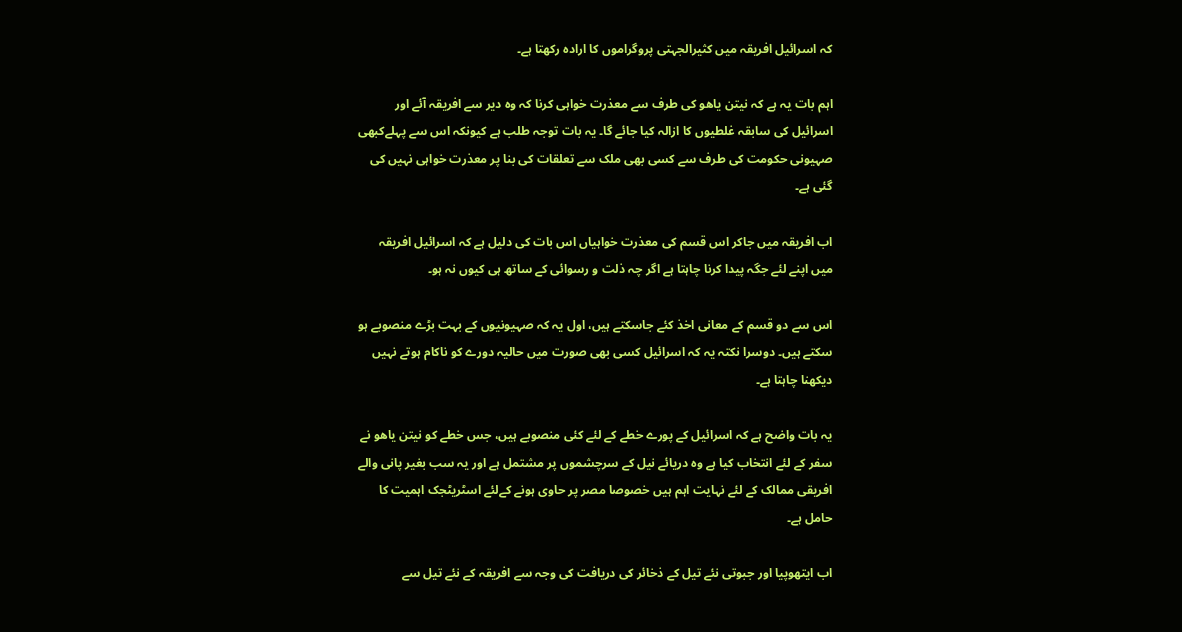کہ اسرائیل افریقہ میں کثیرالجہتی پروگراموں کا ارادہ رکھتا ہے۔

اہم بات یہ ہے کہ نیتن یاھو کی طرف سے معذرت خواہی کرنا کہ وہ دیر سے افریقہ آئے اور اسرائیل کی سابقہ غلطیوں کا ازالہ کیا جائے گا۔ یہ بات توجہ طلب ہے کیونکہ اس سے پہلےکبھی صہیونی حکومت کی طرف سے کسی بھی ملک سے تعلقات کی بنا پر معذرت خواہی نہیں کی گئی ہے۔

اب افریقہ میں جاکر اس قسم کی معذرت خواہیاں اس بات کی دلیل ہے کہ اسرائیل افریقہ میں اپنے لئے جگہ پیدا کرنا چاہتا ہے اگر چہ ذلت و رسوائی کے ساتھ ہی کیوں نہ ہو۔

اس سے دو قسم کے معانی اخذ کئے جاسکتے ہیں، اول یہ کہ صہیونیوں کے بہت بڑے منصوبے ہو سکتے ہیں۔ دوسرا نکتہ یہ کہ اسرائیل کسی بھی صورت میں حالیہ دورے کو ناکام ہوتے نہیں دیکھنا چاہتا ہے۔

یہ بات واضح ہے کہ اسرائیل کے پورے خطے کے لئے کئی منصوبے ہیں، جس خطے کو نیتن یاھو نے سفر کے لئے انتخاب کیا ہے وہ دریائے نیل کے سرچشموں پر مشتمل ہے اور یہ سب بغیر پانی والے افریقی ممالک کے لئے نہایت اہم ہیں خصوصا مصر پر حاوی ہونے کےلئے اسٹریٹجک اہمیت کا حامل ہے۔

اب ایتھوپیا اور جبوتی نئے تیل کے ذخائر کی دریافت کی وجہ سے افریقہ کے نئے تیل سے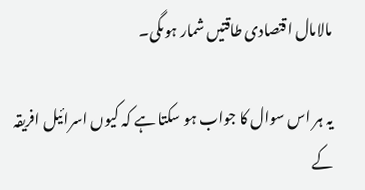مالامال اقتصادی طاقتیں شمار ہوںگی۔

یہ ہر اس سوال کا جواب ہو سکتا ہے کہ کیوں اسرائیل افریقہ کے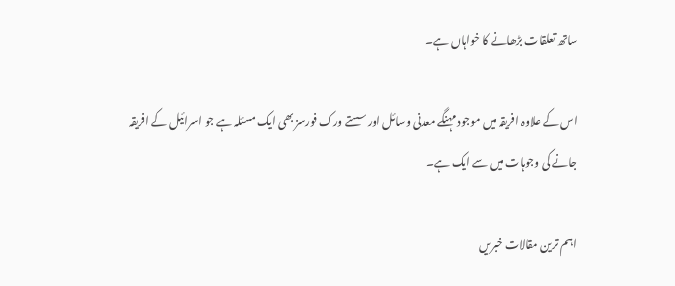ساتھ تعلقات بڑھانے کا خواہاں ہے۔

اس کے علاوہ افریقہ میں موجود مہنگے معدنی وسائل اور سستے ورک فورسز بھی ایک مسئلہ ہے جو اسرائیل کے افریقہ جانے کی وجوہات میں سے ایک ہے۔

اہم ترین مقالات خبریں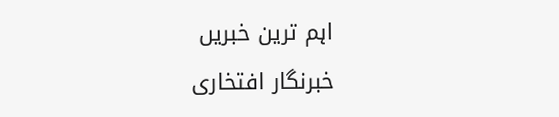اہم ترین خبریں
خبرنگار افتخاری